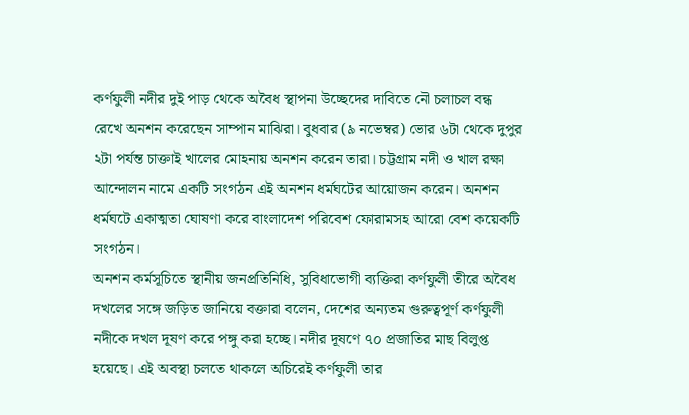কর্ণফুলী নদীর দুই পাড় থেকে অবৈধ স্থাপনা উচ্ছেদের দাবিতে নৌ চলাচল বন্ধ রেখে অনশন করেছেন সাম্পান মাঝিরা। বুধবার (৯ নভেম্বর) ভোর ৬টা থেকে দুপুর ২টা পর্যন্ত চাক্তাই খালের মোহনায় অনশন করেন তারা। চট্টগ্রাম নদী ও খাল রক্ষা আন্দোলন নামে একটি সংগঠন এই অনশন ধর্মঘটের আয়োজন করেন। অনশন ধর্মঘটে একাত্মতা ঘোষণা করে বাংলাদেশ পরিবেশ ফোরামসহ আরো বেশ কয়েকটি সংগঠন।
অনশন কর্মসূচিতে স্থানীয় জনপ্রতিনিধি, সুবিধাভোগী ব্যক্তিরা কর্ণফুলী তীরে অবৈধ দখলের সঙ্গে জড়িত জানিয়ে বক্তারা বলেন, দেশের অন্যতম গুরুত্বপূর্ণ কর্ণফুলী নদীকে দখল দূষণ করে পঙ্গু করা হচ্ছে। নদীর দূষণে ৭০ প্রজাতির মাছ বিলুপ্ত হয়েছে। এই অবস্থা চলতে থাকলে অচিরেই কর্ণফুলী তার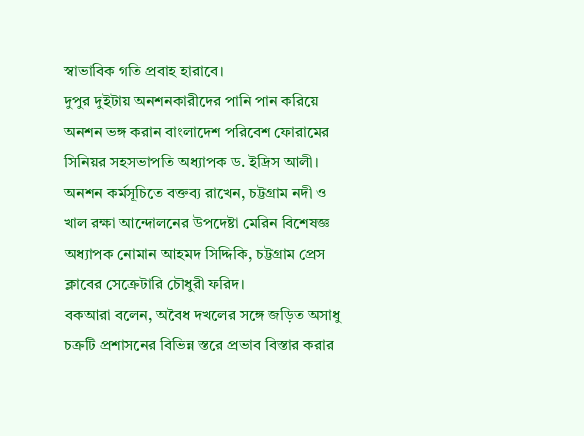স্বাভাবিক গতি প্রবাহ হারাবে।
দুপুর দুইটায় অনশনকারীদের পানি পান করিয়ে অনশন ভঙ্গ করান বাংলাদেশ পরিবেশ ফোরামের সিনিয়র সহসভাপতি অধ্যাপক ড. ইদ্রিস আলী। অনশন কর্মসূচিতে বক্তব্য রাখেন, চট্টগ্রাম নদী ও খাল রক্ষা আন্দোলনের উপদেষ্টা মেরিন বিশেষজ্ঞ অধ্যাপক নোমান আহমদ সিদ্দিকি, চট্টগ্রাম প্রেস ক্লাবের সেক্রেটারি চৌধুরী ফরিদ।
বকআরা বলেন, অবৈধ দখলের সঙ্গে জড়িত অসাধু চক্রটি প্রশাসনের বিভিন্ন স্তরে প্রভাব বিস্তার করার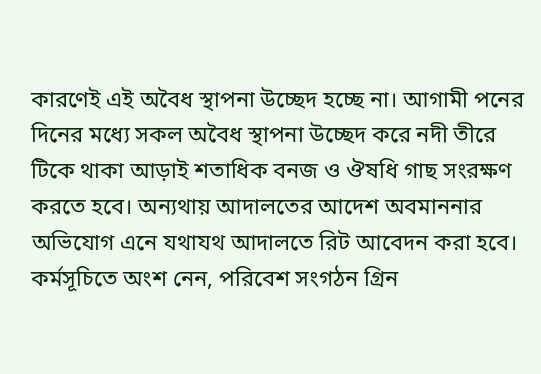কারণেই এই অবৈধ স্থাপনা উচ্ছেদ হচ্ছে না। আগামী পনের দিনের মধ্যে সকল অবৈধ স্থাপনা উচ্ছেদ করে নদী তীরে টিকে থাকা আড়াই শতাধিক বনজ ও ঔষধি গাছ সংরক্ষণ করতে হবে। অন্যথায় আদালতের আদেশ অবমাননার অভিযোগ এনে যথাযথ আদালতে রিট আবেদন করা হবে।
কর্মসূচিতে অংশ নেন, পরিবেশ সংগঠন গ্রিন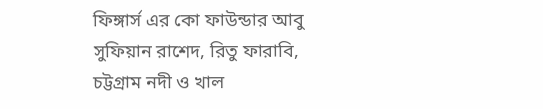ফিঙ্গার্স এর কো ফাউন্ডার আবু সুফিয়ান রাশেদ, রিতু ফারাবি, চট্টগ্রাম নদী ও খাল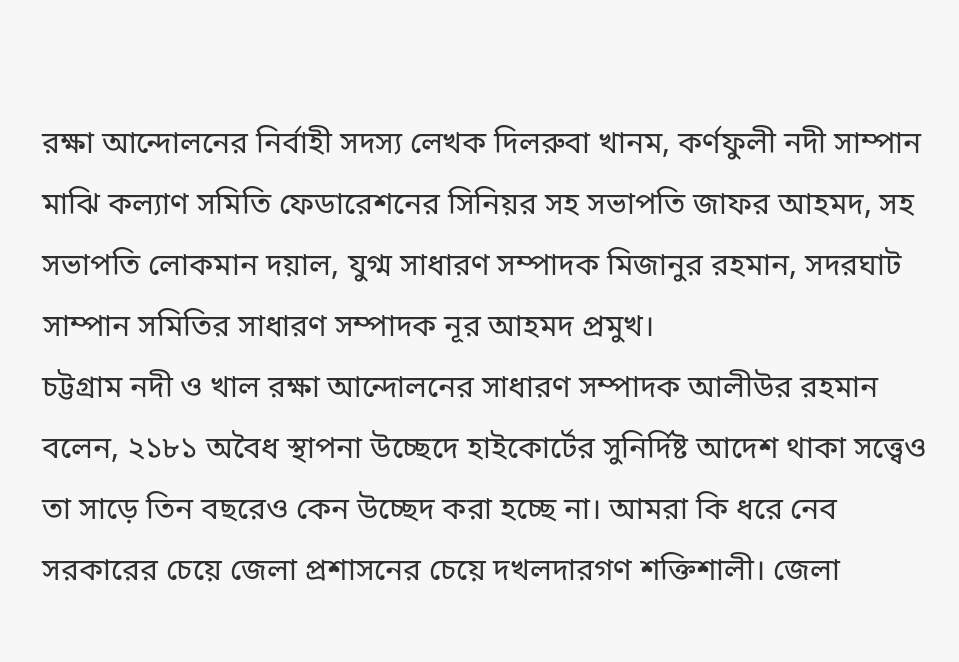রক্ষা আন্দোলনের নির্বাহী সদস্য লেখক দিলরুবা খানম, কর্ণফুলী নদী সাম্পান মাঝি কল্যাণ সমিতি ফেডারেশনের সিনিয়র সহ সভাপতি জাফর আহমদ, সহ সভাপতি লোকমান দয়াল, যুগ্ম সাধারণ সম্পাদক মিজানুর রহমান, সদরঘাট সাম্পান সমিতির সাধারণ সম্পাদক নূর আহমদ প্রমুখ।
চট্টগ্রাম নদী ও খাল রক্ষা আন্দোলনের সাধারণ সম্পাদক আলীউর রহমান বলেন, ২১৮১ অবৈধ স্থাপনা উচ্ছেদে হাইকোর্টের সুনির্দিষ্ট আদেশ থাকা সত্ত্বেও তা সাড়ে তিন বছরেও কেন উচ্ছেদ করা হচ্ছে না। আমরা কি ধরে নেব সরকারের চেয়ে জেলা প্রশাসনের চেয়ে দখলদারগণ শক্তিশালী। জেলা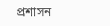প্রশাসন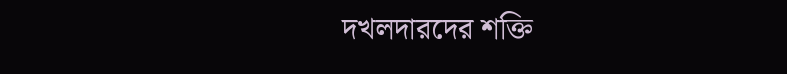দখলদারদের শক্তি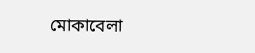মোকাবেলা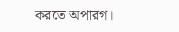করতে অপারগ।